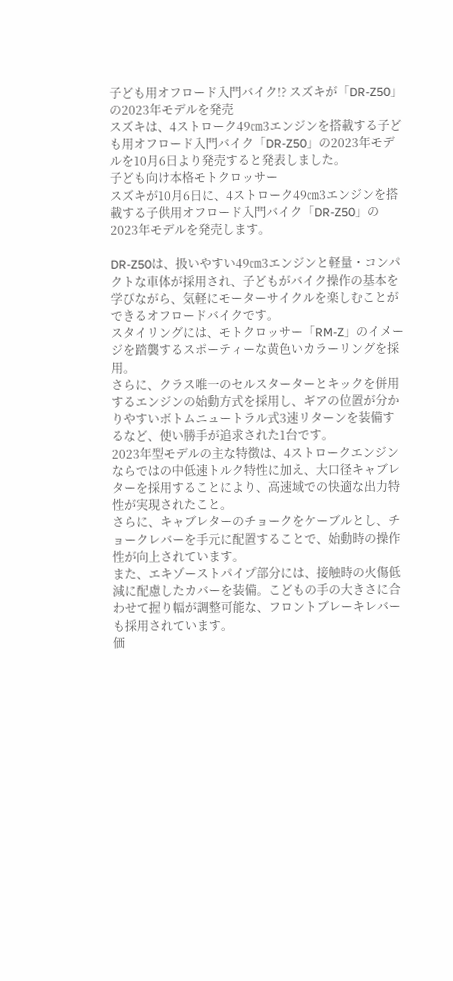子ども用オフロード入門バイク!? スズキが「DR-Z50」の2023年モデルを発売
スズキは、4ストローク49㎝3エンジンを搭載する子ども用オフロード入門バイク「DR-Z50」の2023年モデルを10月6日より発売すると発表しました。
子ども向け本格モトクロッサー
スズキが10月6日に、4ストローク49㎝3エンジンを搭載する子供用オフロード入門バイク「DR-Z50」の2023年モデルを発売します。

DR-Z50は、扱いやすい49㎝3エンジンと軽量・コンパクトな車体が採用され、子どもがバイク操作の基本を学びながら、気軽にモーターサイクルを楽しむことができるオフロードバイクです。
スタイリングには、モトクロッサー「RM-Z」のイメージを踏襲するスポーティーな黄色いカラーリングを採用。
さらに、クラス唯一のセルスターターとキックを併用するエンジンの始動方式を採用し、ギアの位置が分かりやすいボトムニュートラル式3速リターンを装備するなど、使い勝手が追求された1台です。
2023年型モデルの主な特徴は、4ストロークエンジンならではの中低速トルク特性に加え、大口径キャブレターを採用することにより、高速域での快適な出力特性が実現されたこと。
さらに、キャブレターのチョークをケーブルとし、チョークレバーを手元に配置することで、始動時の操作性が向上されています。
また、エキゾーストパイプ部分には、接触時の火傷低減に配慮したカバーを装備。こどもの手の大きさに合わせて握り幅が調整可能な、フロントブレーキレバーも採用されています。
価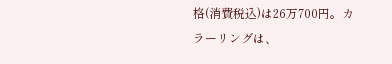格(消費税込)は26万700円。カラーリングは、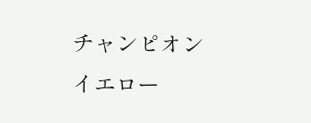チャンピオンイエロー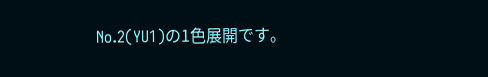No.2(YU1)の1色展開です。